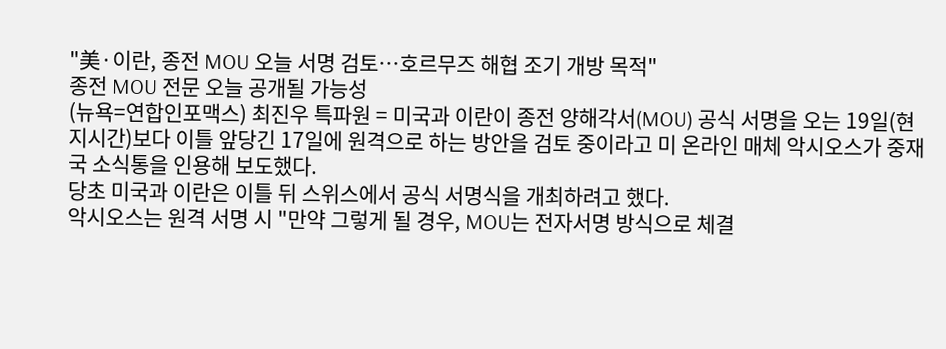"美·이란, 종전 MOU 오늘 서명 검토…호르무즈 해협 조기 개방 목적"
종전 MOU 전문 오늘 공개될 가능성
(뉴욕=연합인포맥스) 최진우 특파원 = 미국과 이란이 종전 양해각서(MOU) 공식 서명을 오는 19일(현지시간)보다 이틀 앞당긴 17일에 원격으로 하는 방안을 검토 중이라고 미 온라인 매체 악시오스가 중재국 소식통을 인용해 보도했다.
당초 미국과 이란은 이틀 뒤 스위스에서 공식 서명식을 개최하려고 했다.
악시오스는 원격 서명 시 "만약 그렇게 될 경우, MOU는 전자서명 방식으로 체결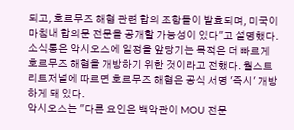되고, 호르무즈 해협 관련 합의 조항들이 발효되며, 미국이 마침내 합의문 전문을 공개할 가능성이 있다"고 설명했다.
소식통은 악시오스에 일정을 앞당기는 목적은 더 빠르게 호르무즈 해협을 개방하기 위한 것이라고 전했다. 월스트리트저널에 따르면 호르무즈 해협은 공식 서명 '즉시' 개방하게 돼 있다.
악시오스는 "다른 요인은 백악관이 MOU 전문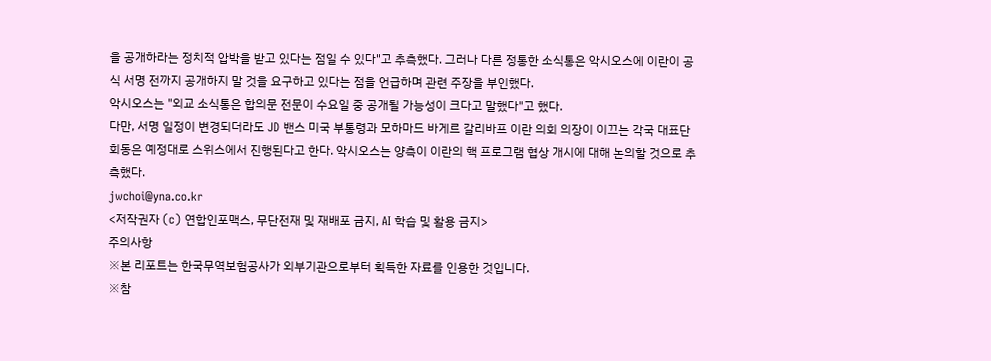을 공개하라는 정치적 압박을 받고 있다는 점일 수 있다"고 추측했다. 그러나 다른 정통한 소식통은 악시오스에 이란이 공식 서명 전까지 공개하지 말 것을 요구하고 있다는 점을 언급하며 관련 주장을 부인했다.
악시오스는 "외교 소식통은 합의문 전문이 수요일 중 공개될 가능성이 크다고 말했다"고 했다.
다만, 서명 일정이 변경되더라도 JD 밴스 미국 부통령과 모하마드 바게르 갈리바프 이란 의회 의장이 이끄는 각국 대표단 회동은 예정대로 스위스에서 진행된다고 한다. 악시오스는 양측이 이란의 핵 프로그램 협상 개시에 대해 논의할 것으로 추측했다.
jwchoi@yna.co.kr
<저작권자 (c) 연합인포맥스, 무단전재 및 재배포 금지, AI 학습 및 활용 금지>
주의사항
※본 리포트는 한국무역보험공사가 외부기관으로부터 획득한 자료를 인용한 것입니다.
※참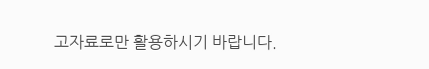고자료로만 활용하시기 바랍니다.